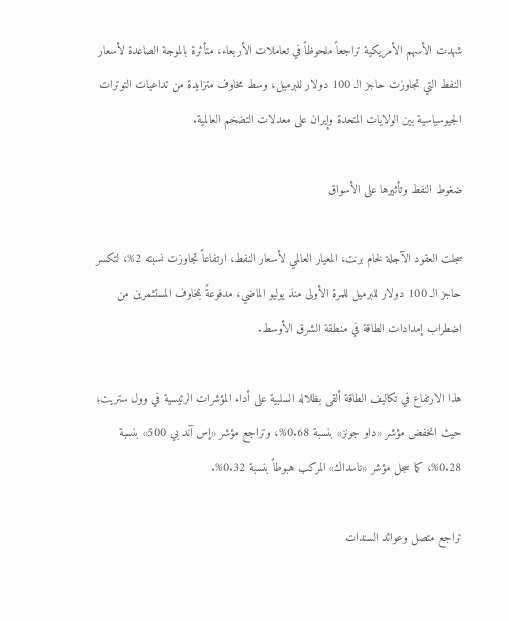شهدت الأسهم الأمريكية تراجعاً ملحوظاً في تعاملات الأربعاء، متأثرة بالموجة الصاعدة لأسعار النفط التي تجاوزت حاجز الـ 100 دولار للبرميل، وسط مخاوف متزايدة من تداعيات التوترات الجيوسياسية بين الولايات المتحدة وإيران على معدلات التضخم العالمية.

ضغوط النفط وتأثيرها على الأسواق

سجلت العقود الآجلة لخام برنت، المعيار العالمي لأسعار النفط، ارتفاعاً تجاوزت نسبته 2%، لتكسر حاجز الـ 100 دولار للبرميل للمرة الأولى منذ يوليو الماضي، مدفوعةً بمخاوف المستثمرين من اضطراب إمدادات الطاقة في منطقة الشرق الأوسط.

هذا الارتفاع في تكاليف الطاقة ألقى بظلاله السلبية على أداء المؤشرات الرئيسية في وول ستريت؛ حيث انخفض مؤشر «داو جونز» بنسبة 0.68%، وتراجع مؤشر «إس آند بي 500» بنسبة 0.28%، كما سجل مؤشر «ناسداك» المركب هبوطاً بنسبة 0.32%.

تراجع متصل وعوائد السندات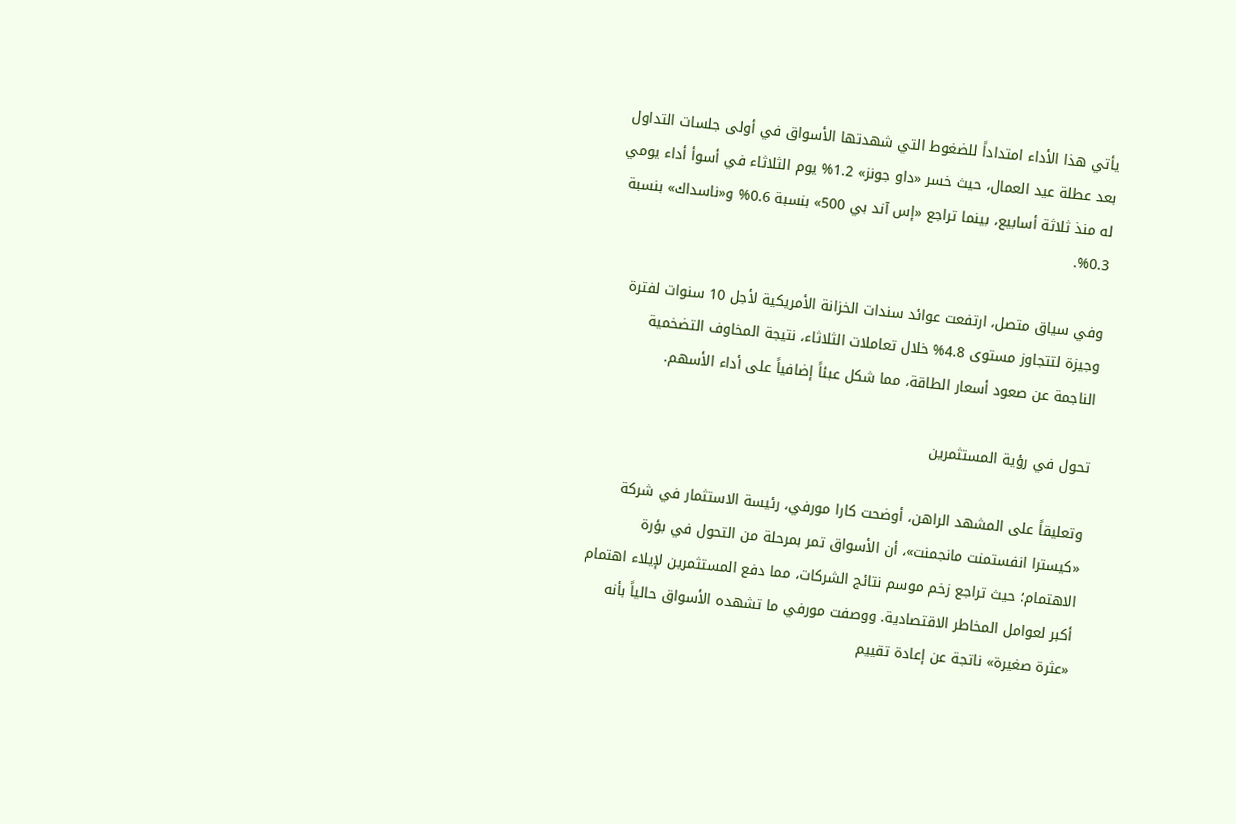يأتي هذا الأداء امتداداً للضغوط التي شهدتها الأسواق في أولى جلسات التداول بعد عطلة عيد العمال، حيث خسر «داو جونز» 1.2% يوم الثلاثاء في أسوأ أداء يومي له منذ ثلاثة أسابيع، بينما تراجع «إس آند بي 500» بنسبة 0.6% و«ناسداك» بنسبة 0.3%.

وفي سياق متصل، ارتفعت عوائد سندات الخزانة الأمريكية لأجل 10 سنوات لفترة وجيزة لتتجاوز مستوى 4.8% خلال تعاملات الثلاثاء، نتيجة المخاوف التضخمية الناجمة عن صعود أسعار الطاقة، مما شكل عبئاً إضافياً على أداء الأسهم.

تحول في رؤية المستثمرين

وتعليقاً على المشهد الراهن، أوضحت كارا مورفي، رئيسة الاستثمار في شركة «كيسترا انفستمنت مانجمنت»، أن الأسواق تمر بمرحلة من التحول في بؤرة الاهتمام؛ حيث تراجع زخم موسم نتائج الشركات، مما دفع المستثمرين لإيلاء اهتمام أكبر لعوامل المخاطر الاقتصادية. ووصفت مورفي ما تشهده الأسواق حالياً بأنه «عثرة صغيرة» ناتجة عن إعادة تقييم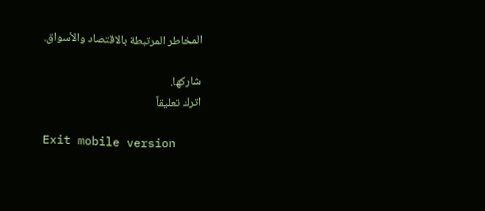المخاطر المرتبطة بالاقتصاد والأسواق.

شاركها.
اترك تعليقاً

Exit mobile version